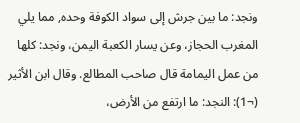ونجد: ما بين جرش إلى سواد الكوفة وحده, مما يلي المغرب الحجاز، وعن يسار الكعبة اليمن، ونجد: كلها من عمل اليمامة قال صاحب المطالع. وقال ابن الأثير (¬1): النجد: ما ارتفع من الأرض،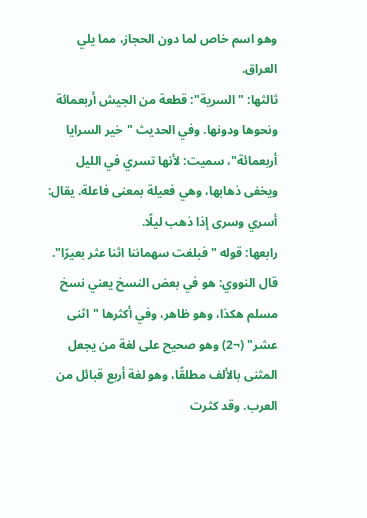وهو اسم خاص لما دون الحجاز، مما يلي العراق.
ثالثها: "السرية": قطعة من الجيش أربعمائة ونحوها ودونها. وفي الحديث "خير السرايا أربعمائة"، سميت: لأنها تسري في الليل ويخفى ذهابها، وهي فعيلة بمعنى فاعلة. يقال: أسري وسرى إذا ذهب ليلًا.
رابعها: قوله "فبلغت سهماننا اثنا عثر بعيرًا". قال النووي: هو في بعض النسخ يعني نسخ مسلم هكذا، وهو ظاهر، وفي أكثرها "اثنى عشر" (¬2) وهو صحيح على لغة من يجعل المثنى بالألف مطلقًا، وهو لغة أربع قبائل من العرب. وقد كثرت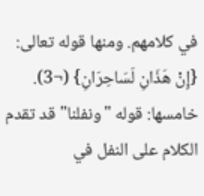في كلامهم. ومنها قوله تعالى: {إِنْ هَذَانِ لَسَاحِرَانِ} (¬3).
خامسها: قوله "ونفلنا" قد تقدم الكلام على النفل في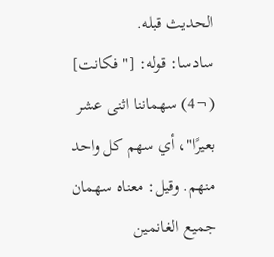الحديث قبله.
سادسا: قوله: ["فكانت] (¬4) سهماننا اثنى عشر بعيرًا"، أي سهم كل واحد منهم. وقيل: معناه سهمان جميع الغانمين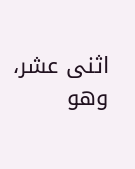اثنى عشر، وهو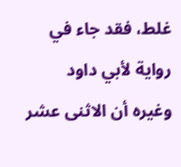غلط، فقد جاء في رواية لأبي داود وغيره أن الاثنى عشر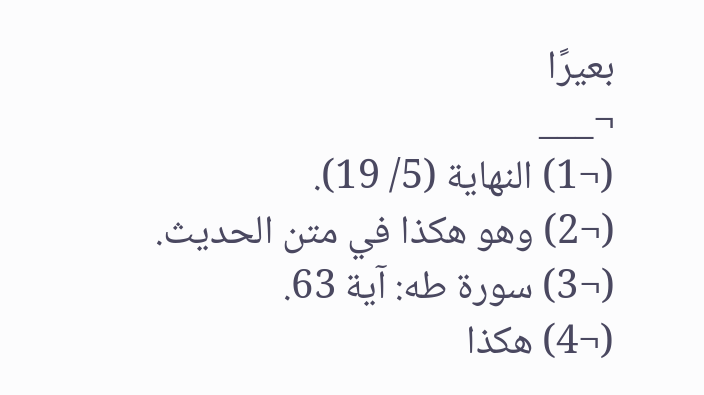بعيرًا
¬___
(¬1) النهاية (5/ 19).
(¬2) وهو هكذا في متن الحديث.
(¬3) سورة طه: آية 63.
(¬4) هكذا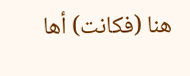هنا (فكانت) أها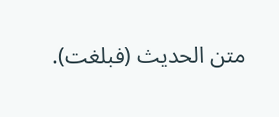متن الحديث (فبلغت).